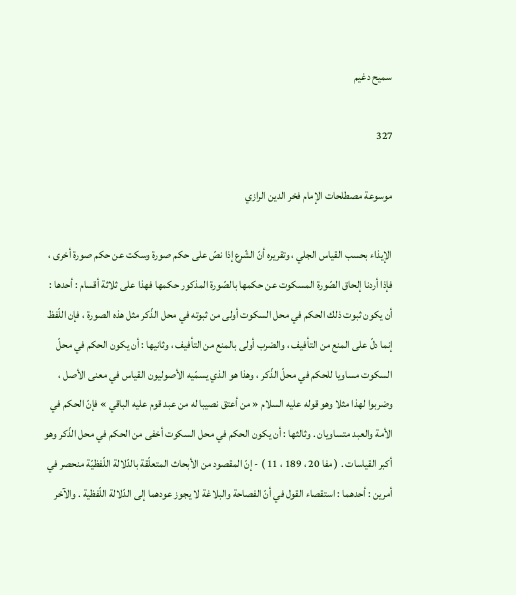سميح دغيم

327

موسوعة مصطلحات الإمام فخر الدين الرازي

الإيذاء بحسب القياس الجلي ، وتقريره أنّ الشّرع إذا نصّ على حكم صورة وسكت عن حكم صورة أخرى ، فإذا أردنا إلحاق الصّورة المسكوت عن حكمها بالصّورة المذكور حكمها فهذا على ثلاثة أقسام : أحدها : أن يكون ثبوت ذلك الحكم في محل السكوت أولى من ثبوته في محل الذّكر مثل هذه الصورة ، فإن اللّفظ إنما دلّ على المنع من التأفيف ، والضرب أولى بالمنع من التأفيف ، وثانيها : أن يكون الحكم في محلّ السكوت مساويا للحكم في محلّ الذّكر ، وهذا هو الذي يسمّيه الأصوليون القياس في معنى الأصل ، وضربوا لهذا مثلا وهو قوله عليه السلام « من أعتق نصيبا له من عبد قوم عليه الباقي » فإنّ الحكم في الأمة والعبد متساويان . وثالثها : أن يكون الحكم في محل السكوت أخفى من الحكم في محل الذّكر وهو أكبر القياسات . ( مفا 20 ، 189 ، 11 ) - إنّ المقصود من الأبحاث المتعلّقة بالدّلالة اللّفظيّة منحصر في أمرين : أحدهما : استقصاء القول في أنّ الفصاحة والبلاغة لا يجوز عودهما إلى الدّلالة اللّفظية . والآخر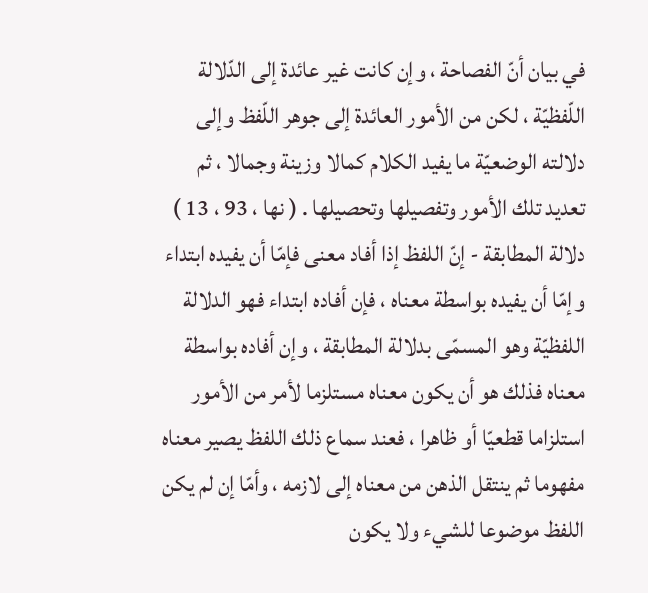في بيان أنّ الفصاحة ، وإن كانت غير عائدة إلى الدّلالة اللّفظيّة ، لكن من الأمور العائدة إلى جوهر اللّفظ وإلى دلالته الوضعيّة ما يفيد الكلام كمالا وزينة وجمالا ، ثم تعديد تلك الأمور وتفصيلها وتحصيلها . ( نها ، 93 ، 13 ) دلالة المطابقة - إنّ اللفظ إذا أفاد معنى فإمّا أن يفيده ابتداء وإمّا أن يفيده بواسطة معناه ، فإن أفاده ابتداء فهو الدلالة اللفظيّة وهو المسمّى بدلالة المطابقة ، وإن أفاده بواسطة معناه فذلك هو أن يكون معناه مستلزما لأمر من الأمور استلزاما قطعيّا أو ظاهرا ، فعند سماع ذلك اللفظ يصير معناه مفهوما ثم ينتقل الذهن من معناه إلى لازمه ، وأمّا إن لم يكن اللفظ موضوعا للشيء ولا يكون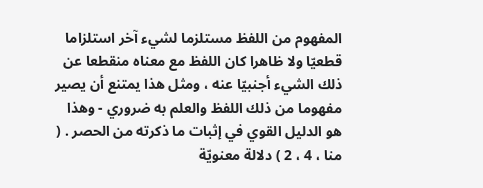المفهوم من اللفظ مستلزما لشيء آخر استلزاما قطعيّا ولا ظاهرا كان اللفظ مع معناه منقطعا عن ذلك الشيء أجنبيّا عنه ، ومثل هذا يمتنع أن يصير مفهوما من ذلك اللفظ والعلم به ضروري - وهذا هو الدليل القوي في إثبات ما ذكرته من الحصر . ( منا ، 4 ، 2 ) دلالة معنويّة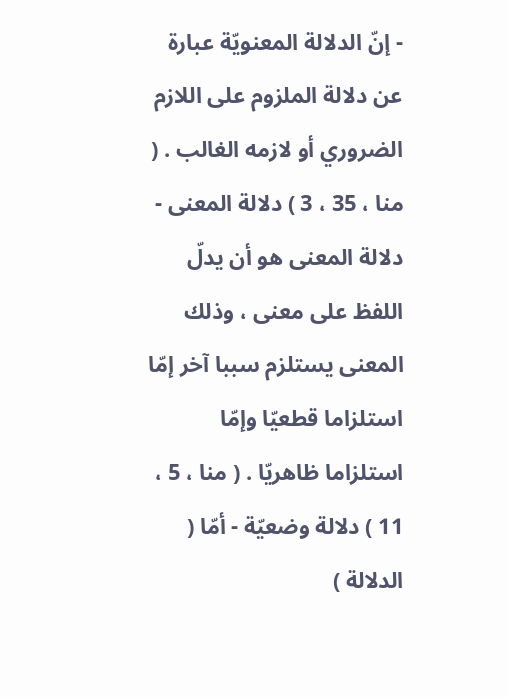- إنّ الدلالة المعنويّة عبارة عن دلالة الملزوم على اللازم الضروري أو لازمه الغالب . ( منا ، 35 ، 3 ) دلالة المعنى - دلالة المعنى هو أن يدلّ اللفظ على معنى ، وذلك المعنى يستلزم سببا آخر إمّا استلزاما قطعيّا وإمّا استلزاما ظاهريّا . ( منا ، 5 ، 11 ) دلالة وضعيّة - أمّا ( الدلالة )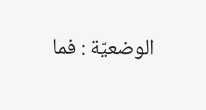الوضعيّة : فما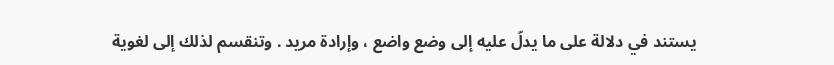يستند في دلالة على ما يدلّ عليه إلى وضع واضع ، وإرادة مريد . وتنقسم لذلك إلى لغوية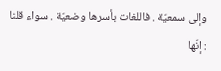وإلى سمعيّة . فاللغات بأسرها وضعيّة . سواء قلنا : إنّها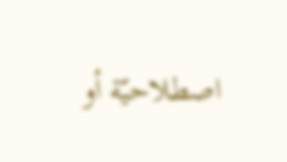اصطلاحيّة أو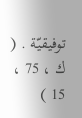توفيقيّة . ( ك ، 75 ، 15 )